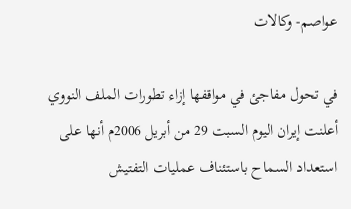عواصم- وكالات

في تحول مفاجئ في مواقفها إزاء تطورات الملف النووي أعلنت إيران اليوم السبت 29 من أبريل 2006م أنها على استعداد السماح باستئناف عمليات التفتيش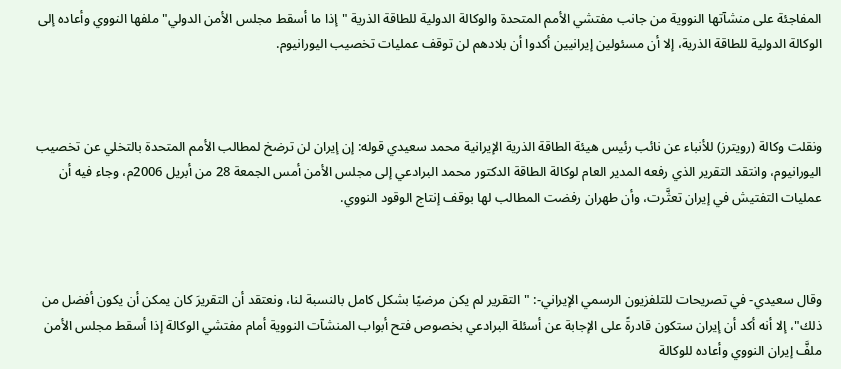المفاجئة على منشآتها النووية من جانب مفتشي الأمم المتحدة والوكالة الدولية للطاقة الذرية "إذا ما أسقط مجلس الأمن الدولي" ملفها النووي وأعاده إلى الوكالة الدولية للطاقة الذرية، إلا أن مسئولين إيرانيين أكدوا أن بلادهم لن توقف عمليات تخصيب اليورانيوم.



ونقلت وكالة (رويترز) للأنباء عن نائب رئيس هيئة الطاقة الذرية الإيرانية محمد سعيدي قوله: إن إيران لن ترضخ لمطالب الأمم المتحدة بالتخلي عن تخصيب اليورانيوم، وانتقد التقرير الذي رفعه المدير العام لوكالة الطاقة الدكتور محمد البرادعي إلى مجلس الأمن أمس الجمعة 28 من أبريل 2006م، وجاء فيه أن عمليات التفتيش في إيران تعثَّرت، وأن طهران رفضت المطالب لها بوقف إنتاج الوقود النووي.



وقال سعيدي- في تصريحات للتلفزيون الرسمي الإيراني-: "التقرير لم يكن مرضيًا بشكل كامل بالنسبة لنا، ونعتقد أن التقريرَ كان يمكن أن يكون أفضل من ذلك"، إلا أنه أكد أن إيران ستكون قادرةً على الإجابة عن أسئلة البرادعي بخصوص فتح أبواب المنشآت النووية أمام مفتشي الوكالة إذا أسقط مجلس الأمن ملفَّ إيران النووي وأعاده للوكالة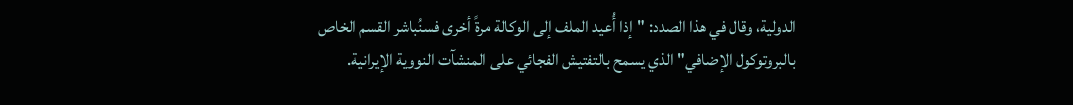الدولية، وقال في هذا الصدد: "إذا أُعيد الملف إلى الوكالة مرةً أخرى فسنُباشر القسم الخاص بالبروتوكول الإضافي" الذي يسمح بالتفتيش الفجائي على المنشآت النووية الإيرانية.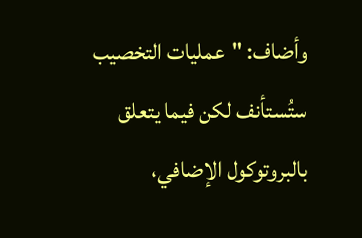وأضاف: "عمليات التخصيب ستُستأنف لكن فيما يتعلق بالبروتوكول الإضافي،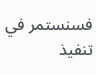فسنستمر في تنفيذ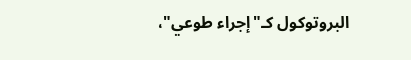البروتوكول كـ"إجراء طوعي"،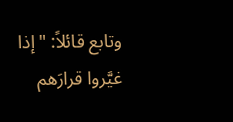وتابع قائلاً: "إذا غيَّروا قرارَهم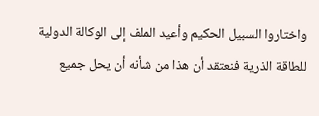واختاروا السبيل الحكيم وأعيد الملف إلى الوكالة الدولية للطاقة الذرية فنعتقد أن هذا من شأنه أن يحل جميع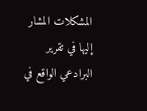المشكلات المشار إليها في تقرير البرادعي الواقع في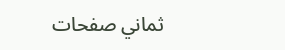ثماني صفحات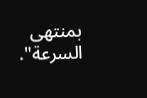بمنتهى السرعة".